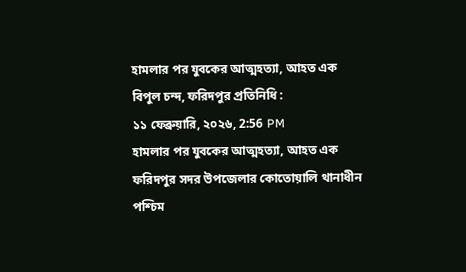হামলার পর যুবকের আত্মহত্যা, আহত এক
বিপুল চন্দ, ফরিদপুর প্রতিনিধি :
১১ ফেব্রুয়ারি, ২০২৬, 2:56 PM
হামলার পর যুবকের আত্মহত্যা, আহত এক
ফরিদপুর সদর উপজেলার কোতোয়ালি থানাধীন পশ্চিম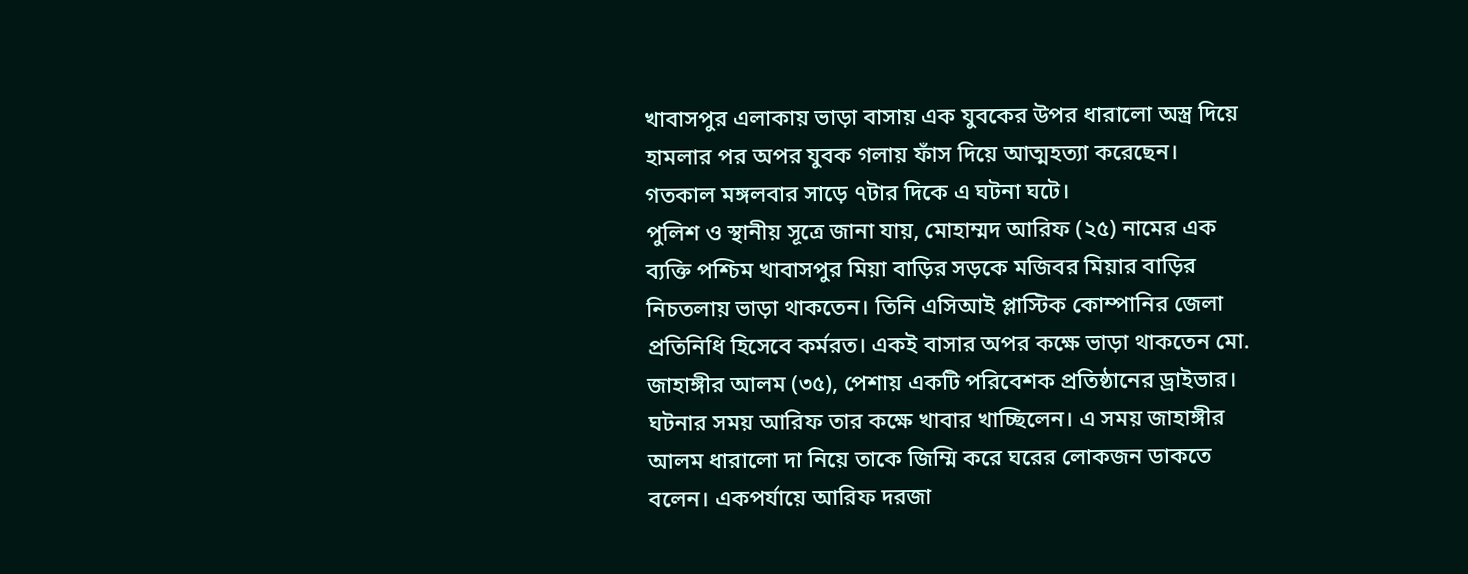খাবাসপুর এলাকায় ভাড়া বাসায় এক যুবকের উপর ধারালো অস্ত্র দিয়ে হামলার পর অপর যুবক গলায় ফাঁস দিয়ে আত্মহত্যা করেছেন।
গতকাল মঙ্গলবার সাড়ে ৭টার দিকে এ ঘটনা ঘটে।
পুলিশ ও স্থানীয় সূত্রে জানা যায়, মোহাম্মদ আরিফ (২৫) নামের এক ব্যক্তি পশ্চিম খাবাসপুর মিয়া বাড়ির সড়কে মজিবর মিয়ার বাড়ির নিচতলায় ভাড়া থাকতেন। তিনি এসিআই প্লাস্টিক কোম্পানির জেলা প্রতিনিধি হিসেবে কর্মরত। একই বাসার অপর কক্ষে ভাড়া থাকতেন মো. জাহাঙ্গীর আলম (৩৫), পেশায় একটি পরিবেশক প্রতিষ্ঠানের ড্রাইভার।
ঘটনার সময় আরিফ তার কক্ষে খাবার খাচ্ছিলেন। এ সময় জাহাঙ্গীর আলম ধারালো দা নিয়ে তাকে জিম্মি করে ঘরের লোকজন ডাকতে বলেন। একপর্যায়ে আরিফ দরজা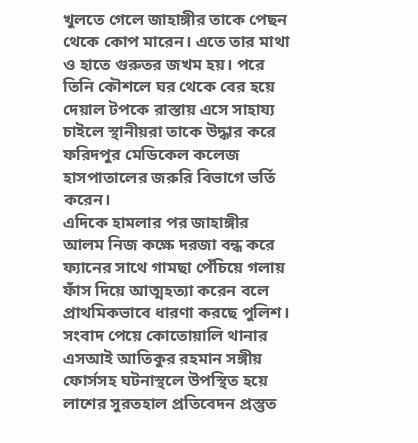খুলতে গেলে জাহাঙ্গীর তাকে পেছন থেকে কোপ মারেন। এতে তার মাথা ও হাতে গুরুতর জখম হয়। পরে তিনি কৌশলে ঘর থেকে বের হয়ে দেয়াল টপকে রাস্তায় এসে সাহায্য চাইলে স্থানীয়রা তাকে উদ্ধার করে ফরিদপুর মেডিকেল কলেজ হাসপাতালের জরুরি বিভাগে ভর্তি করেন।
এদিকে হামলার পর জাহাঙ্গীর আলম নিজ কক্ষে দরজা বন্ধ করে ফ্যানের সাথে গামছা পেঁচিয়ে গলায় ফাঁস দিয়ে আত্মহত্যা করেন বলে প্রাথমিকভাবে ধারণা করছে পুলিশ।
সংবাদ পেয়ে কোতোয়ালি থানার এসআই আতিকুর রহমান সঙ্গীয় ফোর্সসহ ঘটনাস্থলে উপস্থিত হয়ে লাশের সুরতহাল প্রতিবেদন প্রস্তুত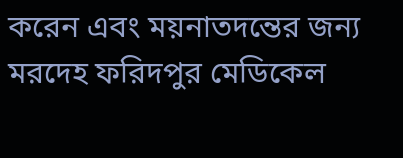করেন এবং ময়নাতদন্তের জন্য মরদেহ ফরিদপুর মেডিকেল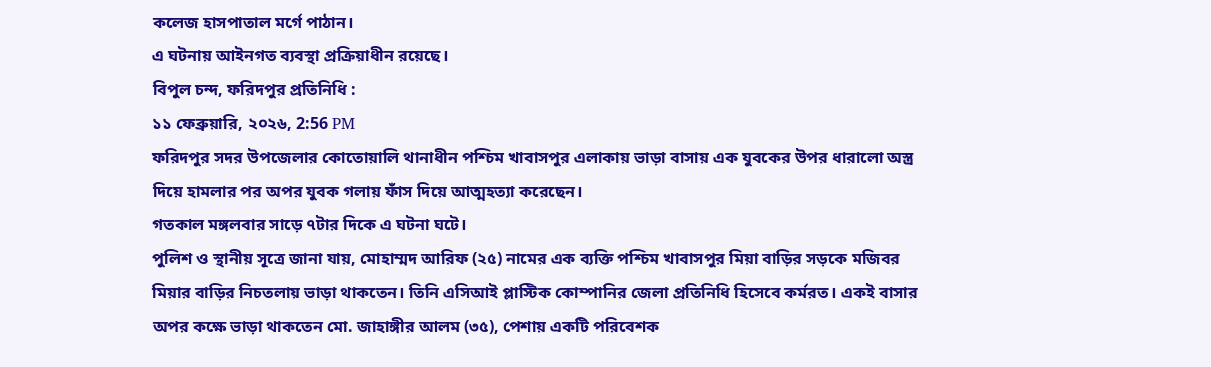কলেজ হাসপাতাল মর্গে পাঠান।
এ ঘটনায় আইনগত ব্যবস্থা প্রক্রিয়াধীন রয়েছে।
বিপুল চন্দ, ফরিদপুর প্রতিনিধি :
১১ ফেব্রুয়ারি, ২০২৬, 2:56 PM
ফরিদপুর সদর উপজেলার কোতোয়ালি থানাধীন পশ্চিম খাবাসপুর এলাকায় ভাড়া বাসায় এক যুবকের উপর ধারালো অস্ত্র দিয়ে হামলার পর অপর যুবক গলায় ফাঁস দিয়ে আত্মহত্যা করেছেন।
গতকাল মঙ্গলবার সাড়ে ৭টার দিকে এ ঘটনা ঘটে।
পুলিশ ও স্থানীয় সূত্রে জানা যায়, মোহাম্মদ আরিফ (২৫) নামের এক ব্যক্তি পশ্চিম খাবাসপুর মিয়া বাড়ির সড়কে মজিবর মিয়ার বাড়ির নিচতলায় ভাড়া থাকতেন। তিনি এসিআই প্লাস্টিক কোম্পানির জেলা প্রতিনিধি হিসেবে কর্মরত। একই বাসার অপর কক্ষে ভাড়া থাকতেন মো. জাহাঙ্গীর আলম (৩৫), পেশায় একটি পরিবেশক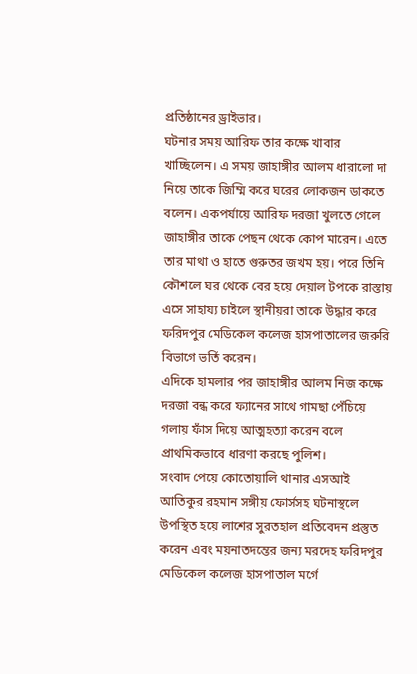প্রতিষ্ঠানের ড্রাইভার।
ঘটনার সময় আরিফ তার কক্ষে খাবার খাচ্ছিলেন। এ সময় জাহাঙ্গীর আলম ধারালো দা নিয়ে তাকে জিম্মি করে ঘরের লোকজন ডাকতে বলেন। একপর্যায়ে আরিফ দরজা খুলতে গেলে জাহাঙ্গীর তাকে পেছন থেকে কোপ মারেন। এতে তার মাথা ও হাতে গুরুতর জখম হয়। পরে তিনি কৌশলে ঘর থেকে বের হয়ে দেয়াল টপকে রাস্তায় এসে সাহায্য চাইলে স্থানীয়রা তাকে উদ্ধার করে ফরিদপুর মেডিকেল কলেজ হাসপাতালের জরুরি বিভাগে ভর্তি করেন।
এদিকে হামলার পর জাহাঙ্গীর আলম নিজ কক্ষে দরজা বন্ধ করে ফ্যানের সাথে গামছা পেঁচিয়ে গলায় ফাঁস দিয়ে আত্মহত্যা করেন বলে প্রাথমিকভাবে ধারণা করছে পুলিশ।
সংবাদ পেয়ে কোতোয়ালি থানার এসআই আতিকুর রহমান সঙ্গীয় ফোর্সসহ ঘটনাস্থলে উপস্থিত হয়ে লাশের সুরতহাল প্রতিবেদন প্রস্তুত করেন এবং ময়নাতদন্তের জন্য মরদেহ ফরিদপুর মেডিকেল কলেজ হাসপাতাল মর্গে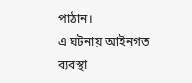পাঠান।
এ ঘটনায় আইনগত ব্যবস্থা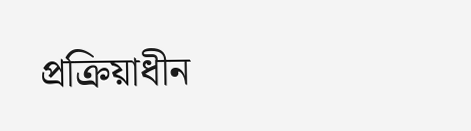প্রক্রিয়াধীন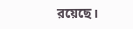রয়েছে।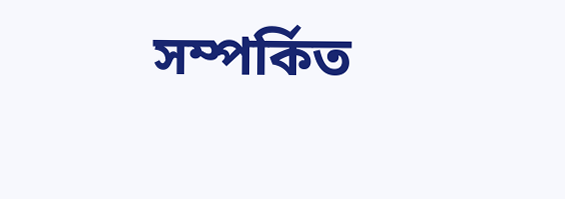সম্পর্কিত